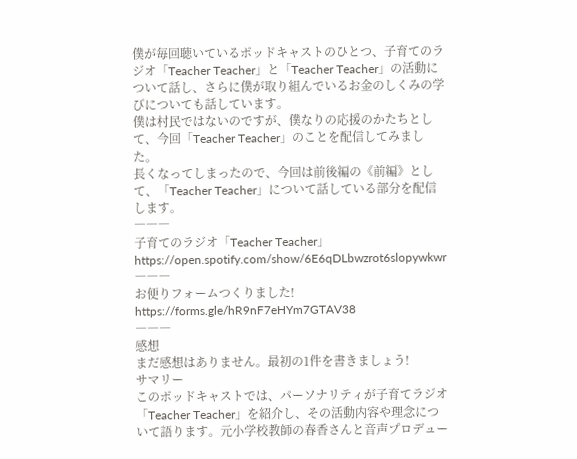僕が毎回聴いているポッドキャストのひとつ、子育てのラジオ「Teacher Teacher」と「Teacher Teacher」の活動について話し、さらに僕が取り組んでいるお金のしくみの学びについても話しています。
僕は村民ではないのですが、僕なりの応援のかたちとして、今回「Teacher Teacher」のことを配信してみました。
長くなってしまったので、今回は前後編の《前編》として、「Teacher Teacher」について話している部分を配信します。
―――
子育てのラジオ「Teacher Teacher」
https://open.spotify.com/show/6E6qDLbwzrot6slopywkwr
―――
お便りフォームつくりました!
https://forms.gle/hR9nF7eHYm7GTAV38
―――
感想
まだ感想はありません。最初の1件を書きましょう!
サマリー
このポッドキャストでは、パーソナリティが子育てラジオ「Teacher Teacher」を紹介し、その活動内容や理念について語ります。元小学校教師の春香さんと音声プロデュー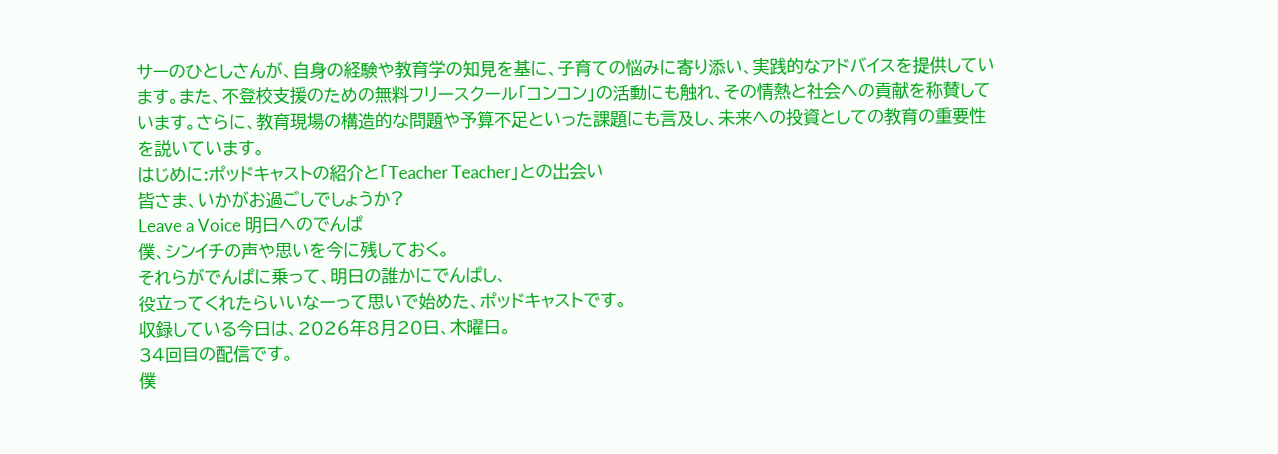サーのひとしさんが、自身の経験や教育学の知見を基に、子育ての悩みに寄り添い、実践的なアドバイスを提供しています。また、不登校支援のための無料フリースクール「コンコン」の活動にも触れ、その情熱と社会への貢献を称賛しています。さらに、教育現場の構造的な問題や予算不足といった課題にも言及し、未来への投資としての教育の重要性を説いています。
はじめに:ポッドキャストの紹介と「Teacher Teacher」との出会い
皆さま、いかがお過ごしでしょうか?
Leave a Voice 明日へのでんぱ
僕、シンイチの声や思いを今に残しておく。
それらがでんぱに乗って、明日の誰かにでんぱし、
役立ってくれたらいいなーって思いで始めた、ポッドキャストです。
収録している今日は、2026年8月20日、木曜日。
34回目の配信です。
僕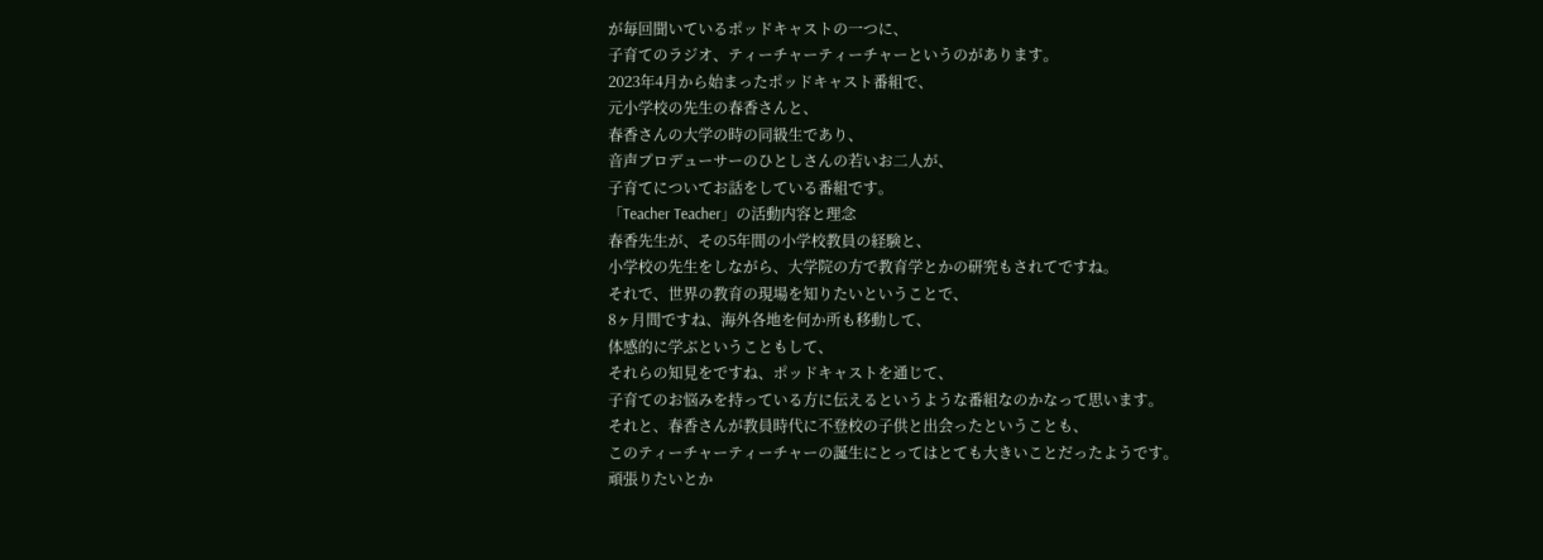が毎回聞いているポッドキャストの一つに、
子育てのラジオ、ティーチャーティーチャーというのがあります。
2023年4月から始まったポッドキャスト番組で、
元小学校の先生の春香さんと、
春香さんの大学の時の同級生であり、
音声プロデューサーのひとしさんの若いお二人が、
子育てについてお話をしている番組です。
「Teacher Teacher」の活動内容と理念
春香先生が、その5年間の小学校教員の経験と、
小学校の先生をしながら、大学院の方で教育学とかの研究もされてですね。
それで、世界の教育の現場を知りたいということで、
8ヶ月間ですね、海外各地を何か所も移動して、
体感的に学ぶということもして、
それらの知見をですね、ポッドキャストを通じて、
子育てのお悩みを持っている方に伝えるというような番組なのかなって思います。
それと、春香さんが教員時代に不登校の子供と出会ったということも、
このティーチャーティーチャーの誕生にとってはとても大きいことだったようです。
頑張りたいとか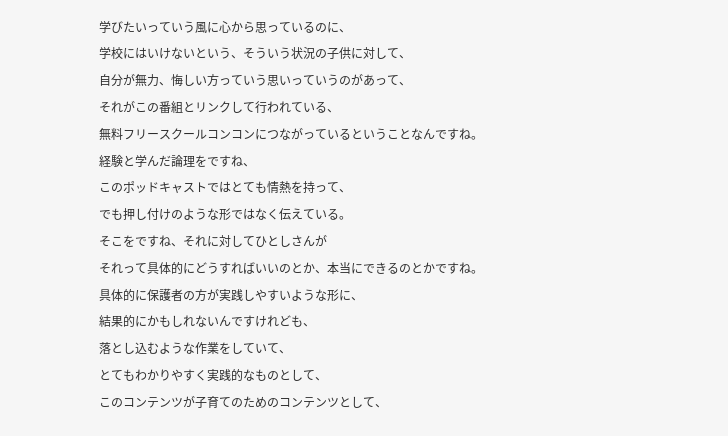学びたいっていう風に心から思っているのに、
学校にはいけないという、そういう状況の子供に対して、
自分が無力、悔しい方っていう思いっていうのがあって、
それがこの番組とリンクして行われている、
無料フリースクールコンコンにつながっているということなんですね。
経験と学んだ論理をですね、
このポッドキャストではとても情熱を持って、
でも押し付けのような形ではなく伝えている。
そこをですね、それに対してひとしさんが
それって具体的にどうすればいいのとか、本当にできるのとかですね。
具体的に保護者の方が実践しやすいような形に、
結果的にかもしれないんですけれども、
落とし込むような作業をしていて、
とてもわかりやすく実践的なものとして、
このコンテンツが子育てのためのコンテンツとして、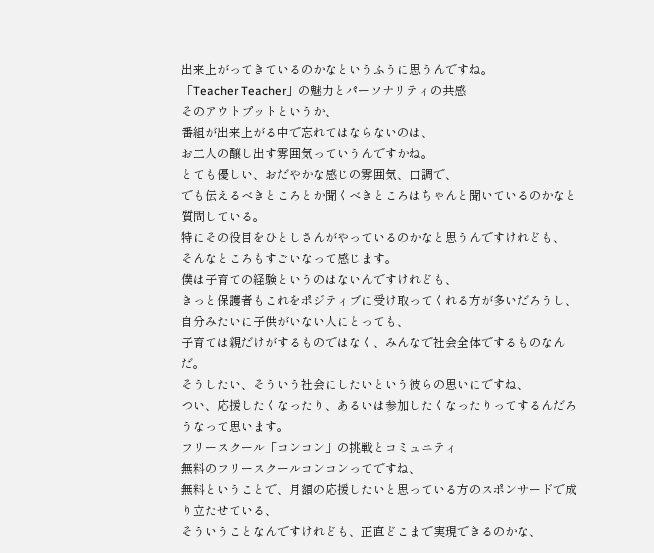出来上がってきているのかなというふうに思うんですね。
「Teacher Teacher」の魅力とパーソナリティの共感
そのアウトプットというか、
番組が出来上がる中で忘れてはならないのは、
お二人の醸し出す雰囲気っていうんですかね。
とても優しい、おだやかな感じの雰囲気、口調で、
でも伝えるべきところとか聞くべきところはちゃんと聞いているのかなと質問している。
特にその役目をひとしさんがやっているのかなと思うんですけれども、
そんなところもすごいなって感じます。
僕は子育ての経験というのはないんですけれども、
きっと保護者もこれをポジティブに受け取ってくれる方が多いだろうし、
自分みたいに子供がいない人にとっても、
子育ては親だけがするものではなく、みんなで社会全体でするものなんだ。
そうしたい、そういう社会にしたいという彼らの思いにですね、
つい、応援したくなったり、あるいは参加したくなったりってするんだろうなって思います。
フリースクール「コンコン」の挑戦とコミュニティ
無料のフリースクールコンコンってですね、
無料ということで、月額の応援したいと思っている方のスポンサードで成り立たせている、
そういうことなんですけれども、正直どこまで実現できるのかな、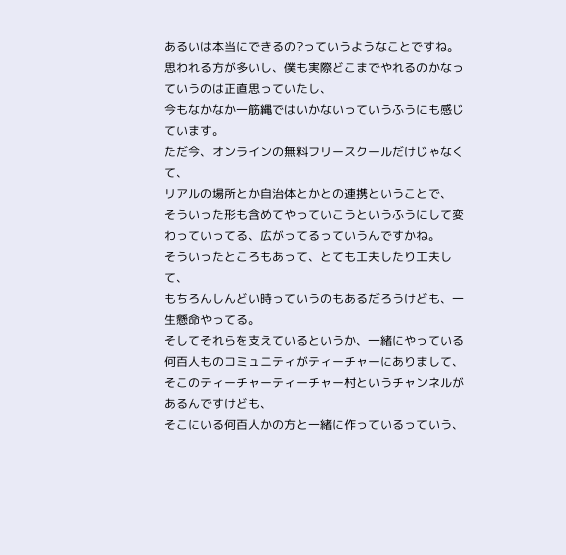あるいは本当にできるの?っていうようなことですね。
思われる方が多いし、僕も実際どこまでやれるのかなっていうのは正直思っていたし、
今もなかなか一筋縄ではいかないっていうふうにも感じています。
ただ今、オンラインの無料フリースクールだけじゃなくて、
リアルの場所とか自治体とかとの連携ということで、
そういった形も含めてやっていこうというふうにして変わっていってる、広がってるっていうんですかね。
そういったところもあって、とても工夫したり工夫して、
もちろんしんどい時っていうのもあるだろうけども、一生懸命やってる。
そしてそれらを支えているというか、一緒にやっている何百人ものコミュニティがティーチャーにありまして、
そこのティーチャーティーチャー村というチャンネルがあるんですけども、
そこにいる何百人かの方と一緒に作っているっていう、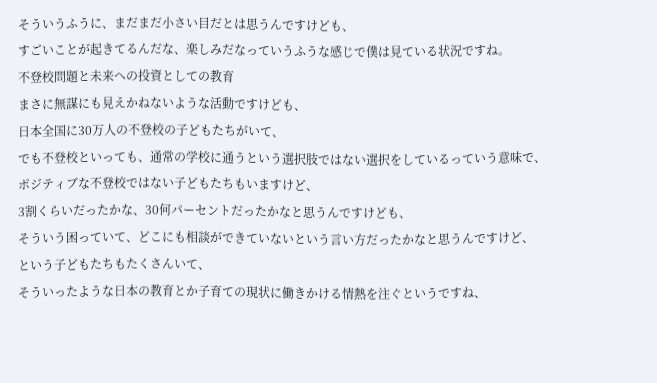そういうふうに、まだまだ小さい目だとは思うんですけども、
すごいことが起きてるんだな、楽しみだなっていうふうな感じで僕は見ている状況ですね。
不登校問題と未来への投資としての教育
まさに無謀にも見えかねないような活動ですけども、
日本全国に30万人の不登校の子どもたちがいて、
でも不登校といっても、通常の学校に通うという選択肢ではない選択をしているっていう意味で、
ポジティブな不登校ではない子どもたちもいますけど、
3割くらいだったかな、30何パーセントだったかなと思うんですけども、
そういう困っていて、どこにも相談ができていないという言い方だったかなと思うんですけど、
という子どもたちもたくさんいて、
そういったような日本の教育とか子育ての現状に働きかける情熱を注ぐというですね、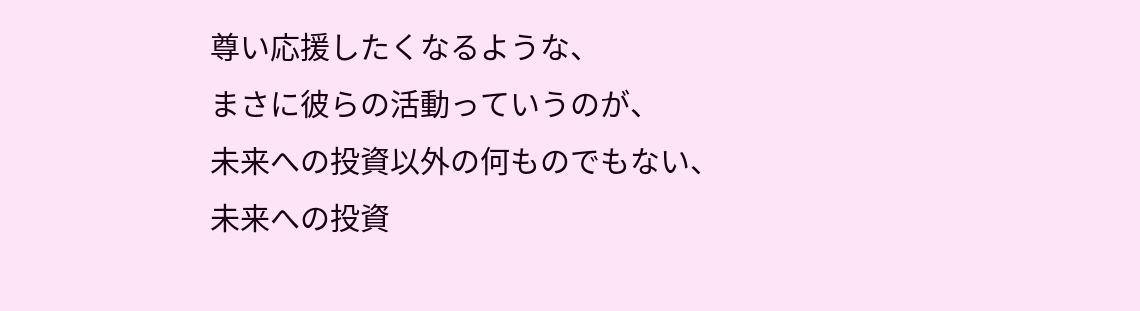尊い応援したくなるような、
まさに彼らの活動っていうのが、
未来への投資以外の何ものでもない、
未来への投資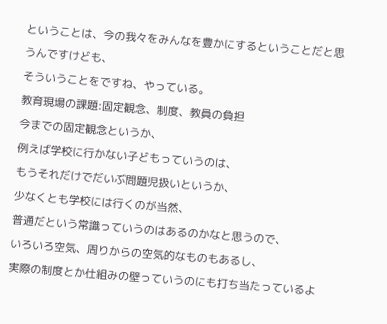ということは、今の我々をみんなを豊かにするということだと思うんですけども、
そういうことをですね、やっている。
教育現場の課題:固定観念、制度、教員の負担
今までの固定観念というか、
例えば学校に行かない子どもっていうのは、
もうそれだけでだいぶ問題児扱いというか、
少なくとも学校には行くのが当然、
普通だという常識っていうのはあるのかなと思うので、
いろいろ空気、周りからの空気的なものもあるし、
実際の制度とか仕組みの壁っていうのにも打ち当たっているよ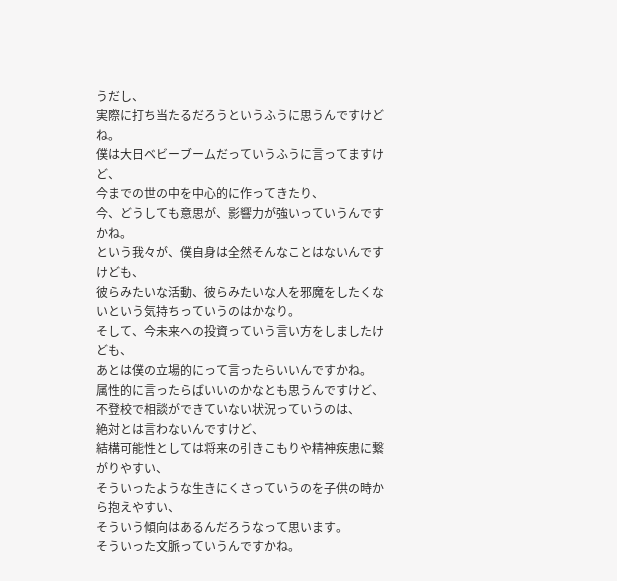うだし、
実際に打ち当たるだろうというふうに思うんですけどね。
僕は大日ベビーブームだっていうふうに言ってますけど、
今までの世の中を中心的に作ってきたり、
今、どうしても意思が、影響力が強いっていうんですかね。
という我々が、僕自身は全然そんなことはないんですけども、
彼らみたいな活動、彼らみたいな人を邪魔をしたくないという気持ちっていうのはかなり。
そして、今未来への投資っていう言い方をしましたけども、
あとは僕の立場的にって言ったらいいんですかね。
属性的に言ったらばいいのかなとも思うんですけど、
不登校で相談ができていない状況っていうのは、
絶対とは言わないんですけど、
結構可能性としては将来の引きこもりや精神疾患に繋がりやすい、
そういったような生きにくさっていうのを子供の時から抱えやすい、
そういう傾向はあるんだろうなって思います。
そういった文脈っていうんですかね。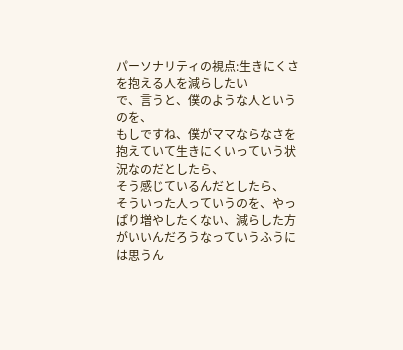パーソナリティの視点:生きにくさを抱える人を減らしたい
で、言うと、僕のような人というのを、
もしですね、僕がママならなさを抱えていて生きにくいっていう状況なのだとしたら、
そう感じているんだとしたら、
そういった人っていうのを、やっぱり増やしたくない、減らした方がいいんだろうなっていうふうには思うん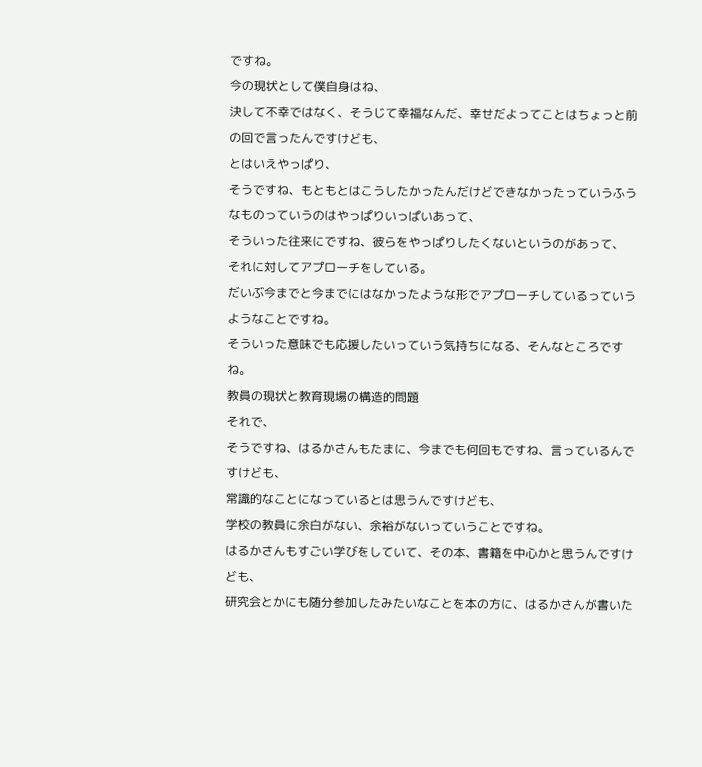ですね。
今の現状として僕自身はね、
決して不幸ではなく、そうじて幸福なんだ、幸せだよってことはちょっと前の回で言ったんですけども、
とはいえやっぱり、
そうですね、もともとはこうしたかったんだけどできなかったっていうふうなものっていうのはやっぱりいっぱいあって、
そういった往来にですね、彼らをやっぱりしたくないというのがあって、
それに対してアプローチをしている。
だいぶ今までと今までにはなかったような形でアプローチしているっていうようなことですね。
そういった意味でも応援したいっていう気持ちになる、そんなところですね。
教員の現状と教育現場の構造的問題
それで、
そうですね、はるかさんもたまに、今までも何回もですね、言っているんですけども、
常識的なことになっているとは思うんですけども、
学校の教員に余白がない、余裕がないっていうことですね。
はるかさんもすごい学びをしていて、その本、書籍を中心かと思うんですけども、
研究会とかにも随分参加したみたいなことを本の方に、はるかさんが書いた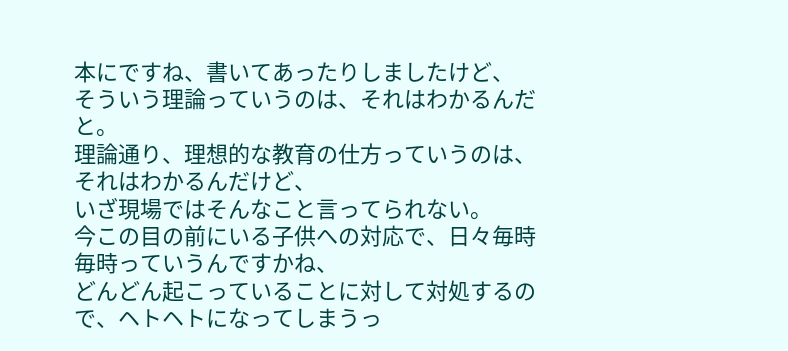本にですね、書いてあったりしましたけど、
そういう理論っていうのは、それはわかるんだと。
理論通り、理想的な教育の仕方っていうのは、それはわかるんだけど、
いざ現場ではそんなこと言ってられない。
今この目の前にいる子供への対応で、日々毎時毎時っていうんですかね、
どんどん起こっていることに対して対処するので、ヘトヘトになってしまうっ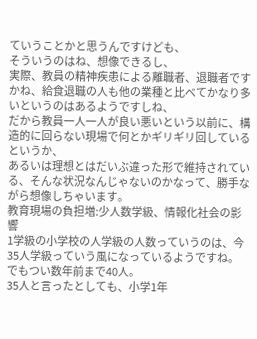ていうことかと思うんですけども、
そういうのはね、想像できるし、
実際、教員の精神疾患による離職者、退職者ですかね、給食退職の人も他の業種と比べてかなり多いというのはあるようですしね、
だから教員一人一人が良い悪いという以前に、構造的に回らない現場で何とかギリギリ回しているというか、
あるいは理想とはだいぶ違った形で維持されている、そんな状況なんじゃないのかなって、勝手ながら想像しちゃいます。
教育現場の負担増:少人数学級、情報化社会の影響
1学級の小学校の人学級の人数っていうのは、今35人学級っていう風になっているようですね。
でもつい数年前まで40人。
35人と言ったとしても、小学1年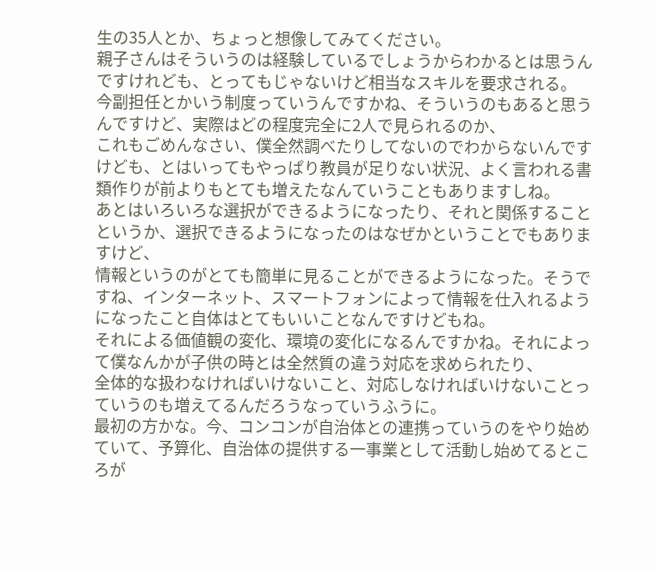生の35人とか、ちょっと想像してみてください。
親子さんはそういうのは経験しているでしょうからわかるとは思うんですけれども、とってもじゃないけど相当なスキルを要求される。
今副担任とかいう制度っていうんですかね、そういうのもあると思うんですけど、実際はどの程度完全に2人で見られるのか、
これもごめんなさい、僕全然調べたりしてないのでわからないんですけども、とはいってもやっぱり教員が足りない状況、よく言われる書類作りが前よりもとても増えたなんていうこともありますしね。
あとはいろいろな選択ができるようになったり、それと関係することというか、選択できるようになったのはなぜかということでもありますけど、
情報というのがとても簡単に見ることができるようになった。そうですね、インターネット、スマートフォンによって情報を仕入れるようになったこと自体はとてもいいことなんですけどもね。
それによる価値観の変化、環境の変化になるんですかね。それによって僕なんかが子供の時とは全然質の違う対応を求められたり、
全体的な扱わなければいけないこと、対応しなければいけないことっていうのも増えてるんだろうなっていうふうに。
最初の方かな。今、コンコンが自治体との連携っていうのをやり始めていて、予算化、自治体の提供する一事業として活動し始めてるところが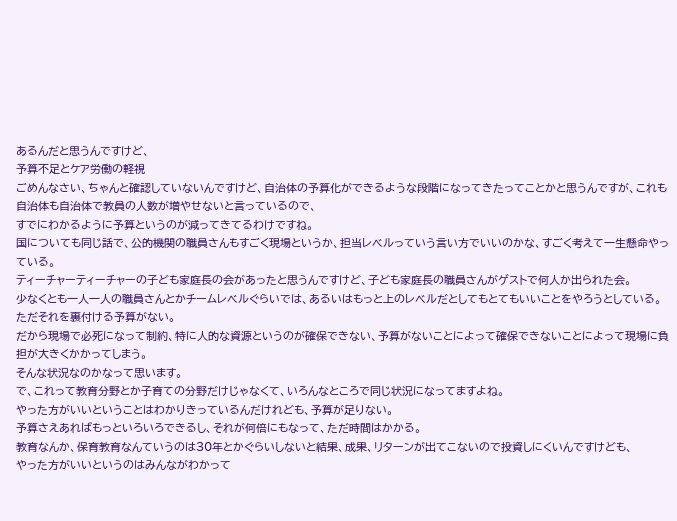あるんだと思うんですけど、
予算不足とケア労働の軽視
ごめんなさい、ちゃんと確認していないんですけど、自治体の予算化ができるような段階になってきたってことかと思うんですが、これも自治体も自治体で教員の人数が増やせないと言っているので、
すでにわかるように予算というのが減ってきてるわけですね。
国についても同じ話で、公的機関の職員さんもすごく現場というか、担当レベルっていう言い方でいいのかな、すごく考えて一生懸命やっている。
ティーチャーティーチャーの子ども家庭長の会があったと思うんですけど、子ども家庭長の職員さんがゲストで何人か出られた会。
少なくとも一人一人の職員さんとかチームレベルぐらいでは、あるいはもっと上のレベルだとしてもとてもいいことをやろうとしている。
ただそれを裏付ける予算がない。
だから現場で必死になって制約、特に人的な資源というのが確保できない、予算がないことによって確保できないことによって現場に負担が大きくかかってしまう。
そんな状況なのかなって思います。
で、これって教育分野とか子育ての分野だけじゃなくて、いろんなところで同じ状況になってますよね。
やった方がいいということはわかりきっているんだけれども、予算が足りない。
予算さえあればもっといろいろできるし、それが何倍にもなって、ただ時間はかかる。
教育なんか、保育教育なんていうのは30年とかぐらいしないと結果、成果、リターンが出てこないので投資しにくいんですけども、
やった方がいいというのはみんながわかって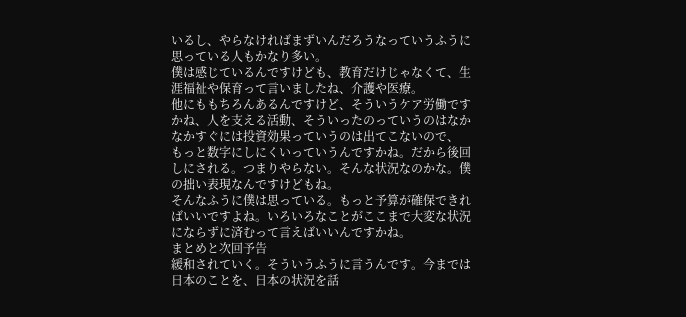いるし、やらなければまずいんだろうなっていうふうに思っている人もかなり多い。
僕は感じているんですけども、教育だけじゃなくて、生涯福祉や保育って言いましたね、介護や医療。
他にももちろんあるんですけど、そういうケア労働ですかね、人を支える活動、そういったのっていうのはなかなかすぐには投資効果っていうのは出てこないので、
もっと数字にしにくいっていうんですかね。だから後回しにされる。つまりやらない。そんな状況なのかな。僕の拙い表現なんですけどもね。
そんなふうに僕は思っている。もっと予算が確保できればいいですよね。いろいろなことがここまで大変な状況にならずに済むって言えばいいんですかね。
まとめと次回予告
緩和されていく。そういうふうに言うんです。今までは日本のことを、日本の状況を話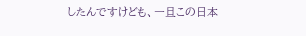したんですけども、一旦この日本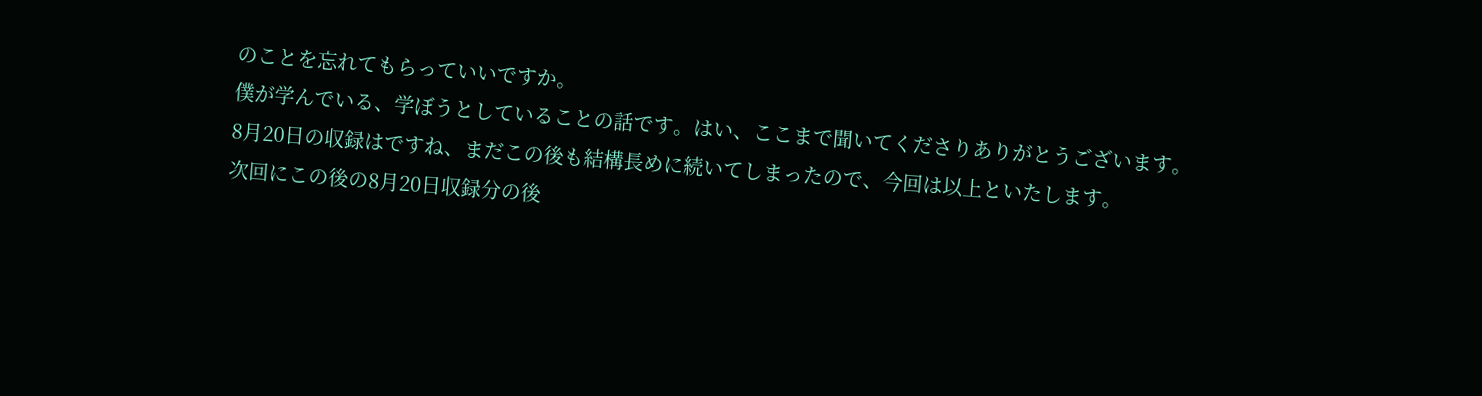のことを忘れてもらっていいですか。
僕が学んでいる、学ぼうとしていることの話です。はい、ここまで聞いてくださりありがとうございます。
8月20日の収録はですね、まだこの後も結構長めに続いてしまったので、今回は以上といたします。
次回にこの後の8月20日収録分の後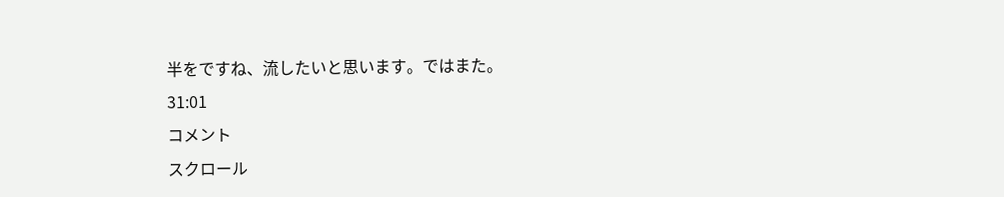半をですね、流したいと思います。ではまた。
31:01
コメント
スクロール